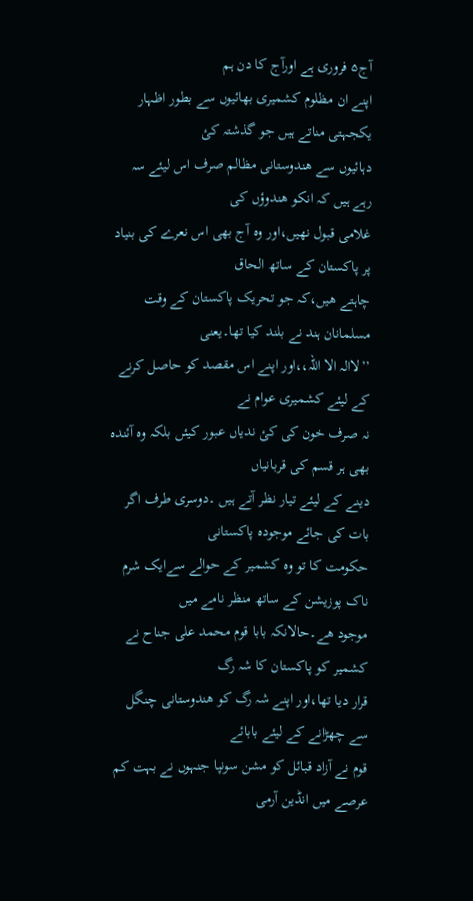آج۵ فروری ہے اورآج کا دن ہم
اپنے ان مظلوم کشمیری بھائیوں سے بطور اظہار یکجہتی مناتے ہیں جو گذشتہ کئ
دہائیوں سے ھندوستانی مظالم صرف اس لیئے سہ رہے ہیں کہ انکو ھندوؤں کی
غلامی قبول نھیں،اور وہ آج بھی اس نعرے کی بنیاد پر پاکستان کے ساتھ الحاق
چاہتے ھیں،کہ جو تحریک پاکستان کے وقت مسلمانان ہند نے بلند کیا تھا۔یعنی
’’لاالہ الا اللہ،،اور اپنے اس مقصد کو حاصل کرنے کے لیئے کشمیری عوام نے
نہ صرف خون کی کئ ندیاں عبور کیئں بلکہ وہ آئندہ بھی ہر قسم کی قربانیاں
دینے کے لیئے تیار نظر آتے ہیں ۔دوسری طرف اگر بات کی جائے موجودہ پاکستانی
حکومت کا تو وہ کشمیر کے حوالے سےایک شرم ناک پوزیشن کے ساتھ منظر نامے میں
موجود ھے۔حالانکہ بابا قوم محمد علی جناح نے کشمیر کو پاکستان کا شہ رگ
قرار دیا تھا،اور اپنے شہ رگ کو ھندوستانی چنگل سے چھڑانے کے لیئے بابائے
قوم نے آزاد قبائل کو مشن سونپا جنہوں نے بہت کم عرصے میں انڈین آرمی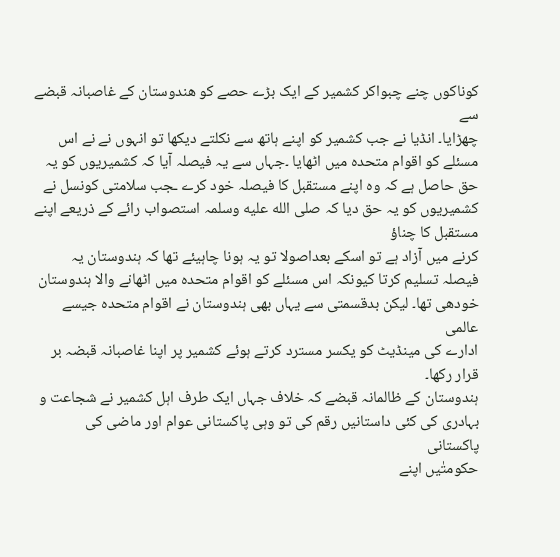کوناکوں چنے چبواکر کشمیر کے ایک بڑے حصے کو ھندوستان کے غاصبانہ قبضے سے
چھڑایا۔ انڈیا نے جب کشمیر کو اپنے ہاتھ سے نکلتے دیکھا تو انہوں نے نے اس
مسئلے کو اقوام متحدہ میں اٹھایا ۔جہاں سے یہ فیصلہ آیا کہ کشمیریوں کو یہ
حق حاصل ہے کہ وہ اپنے مستقبل کا فیصلہ خود کرے ـجب سلامتی کونسل نے
کشمیریوں کو یہ حق دیا کہ صلى الله عليه وسلمہ استصواب رائے کے ذریعے اپنے مستقبل کا چناؤ
کرنے میں آزاد ہے تو اسکے بعداصولا تو یہ ہونا چاہیئے تھا کہ ہندوستان یہ
فیصلہ تسلیم کرتا کیونکہ اس مسئلے کو اقوام متحدہ میں اٹھانے والا ہندوستان
خودھی تھا۔ لیکن بدقسمتی سے یہاں بھی ہندوستان نے اقوام متحدہ جیسے عالمی
ادارے کی مینڈیٹ کو یکسر مسترد کرتے ہوئے کشمیر پر اپنا غاصبانہ قبضہ بر
قرار رکھا۔
ہندوستان کے ظالمانہ قبضے کہ خلاف جہاں ایک طرف اہل کشمیر نے شجاعت و
بہادری کی کئی داستانیں رقم کی تو وہی پاکستانی عوام اور ماضی کی پاکستانی
حکومتٰیں اپنے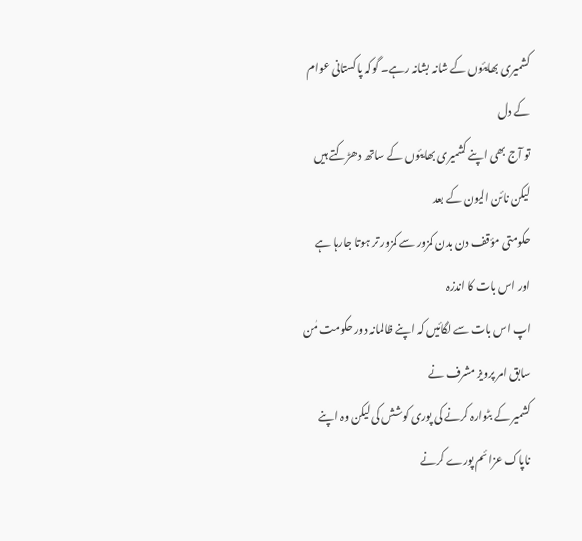کشمیری بھایئوں کے شانہ بشانہ رہے۔ گوکہ پاکستانی عوام کے دل
تو آج بھی اپنے کشمیری بھایئوں کے ساتھ دھڑکتے ہیں لیکن نائن الیون کے بعد
حکومتی مؤقف دن بدن کمزور سے کمزور تر ہوتا جارہا ہے اور اس بات کا اندزہ
اپ اس بات سے لگائیں کہ اپنے ظالمانہ دور حکومت مٰن سابق امر پرویز مشرف نے
کشمیر کے بٹوارہ کرنے کی پوری کوشش کی لیکن وہ اپنے ناپاک عزائم پورے کرنے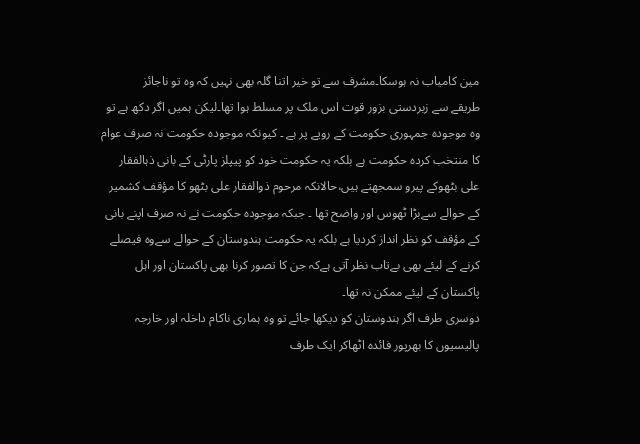مین کامیاب نہ ہوسکا۔مشرف سے تو خیر اتنا گلہ بھی نہیں کہ وہ تو ناجائز
طریقے سے زبردستی بزور قوت اس ملک پر مسلط ہوا تھا۔لیکن ہمیں اگر دکھ ہے تو
وہ موجودہ جمہوری حکومت کے رویے پر ہے ۔ کیونکہ موجودہ حکومت نہ صرف عوام
کا منتخب کردہ حکومت ہے بلکہ یہ حکومت خود کو پیپلز پارٹی کے بانی ذہالفقار
علی بٹھوکے پیرو سمجھتے ہیں،حالانکہ مرحوم ذوالفقار علی بٹھو کا مؤقف کشمیر
کے حوالے سےبڑا ٹھوس اور واضح تھا ۔ جبکہ موجودہ حکومت نے نہ صرف اپنے بانی
کے مؤقف کو نظر انداز کردیا ہے بلکہ یہ حکومت ہندوستان کے حوالے سےوہ فیصلے
کرنے کے لیئے بھی بےتاب نظر آتی ہےکہ جن کا تصور کرنا بھی پاکستان اور اہل
پاکستان کے لیئے ممکن نہ تھا۔
دوسری طرف اگر ہندوستان کو دیکھا جائے تو وہ ہماری ناکام داخلہ اور خارجہ
پالیسیوں کا بھرپور فائدہ اٹھاکر ایک طرف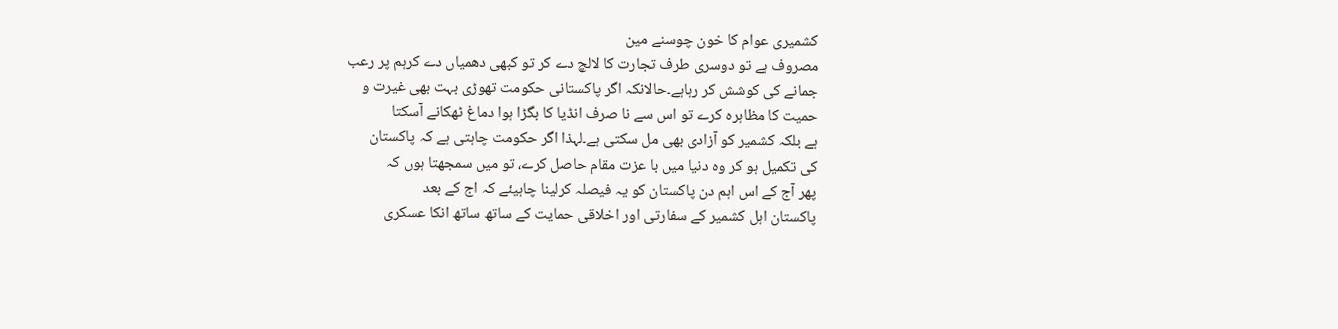کشمیری عوام کا خون چوسنے مین
مصروف ہے تو دوسری طرف تجارت کا لالچ دے کر تو کبھی دھمیاں دے کرہم پر رعب
جمانے کی کوشش کر رہاہے۔حالانکہ اگر پاکستانی حکومت تھوڑی بہت بھی غیرت و
حمیت کا مظاہرہ کرے تو اس سے نا صرف انڈیا کا بگڑا ہوا دماغ ٹھکانے آسکتا
ہے بلکہ کشمیر کو آزادی بھی مل سکتی ہے۔لہذا اگر حکومت چاہتی ہے کہ پاکستان
کی تکمیل ہو کر وہ دنیا میں با عزت مقام حاصل کرے، تو میں سمجھتا ہوں کہ
پھر آج کے اس اہم دن پاکستان کو یہ فیصلہ کرلینا چاہیئے کہ اج کے بعد
پاکستان اہل کشمیر کے سفارتی اور اخلاقی حمایت کے ساتھ ساتھ انکا عسکری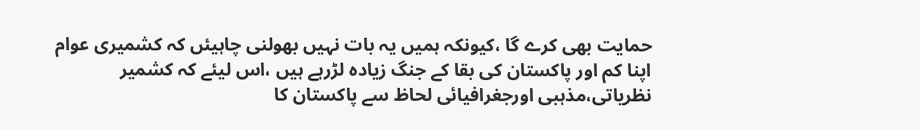حمایت بھی کرے گا ،کیونکہ ہمیں یہ بات نہیں بھولنی چاہیئں کہ کشمیری عوام
اپنا کم اور پاکستان کی بقا کے جنگ زیادہ لڑرہے ہیں ،اس لیئے کہ کشمیر
نظریاتی،مذہبی اورجغرافیائی لحاظ سے پاکستان کا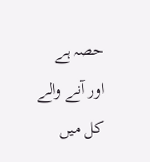حصہ ہے اور آنے والے کل میں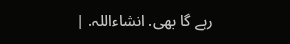رہے گا بھی. انشاءاللہ. |